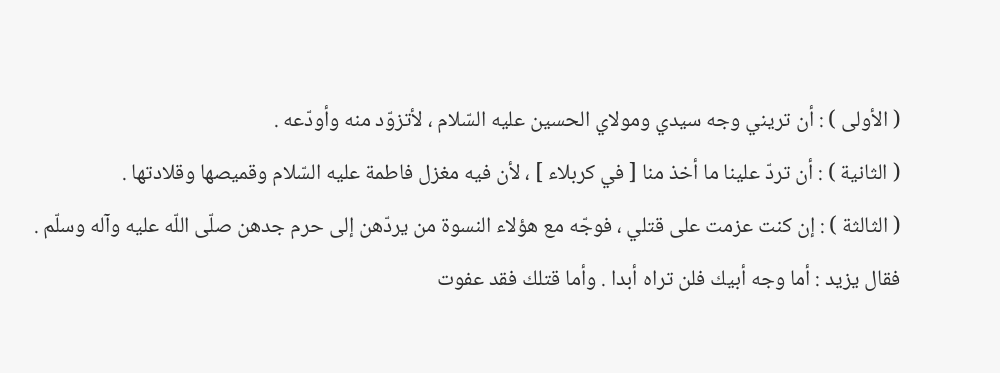( الأولى ) : أن تريني وجه سيدي ومولاي الحسين عليه السّلام ، لأتزوّد منه وأودّعه .
( الثانية ) : أن تردّ علينا ما أخذ منا [ في كربلاء ] ، لأن فيه مغزل فاطمة عليه السّلام وقميصها وقلادتها .
( الثالثة ) : إن كنت عزمت على قتلي ، فوجّه مع هؤلاء النسوة من يردّهن إلى حرم جدهن صلّى اللّه عليه وآله وسلّم .
فقال يزيد : أما وجه أبيك فلن تراه أبدا . وأما قتلك فقد عفوت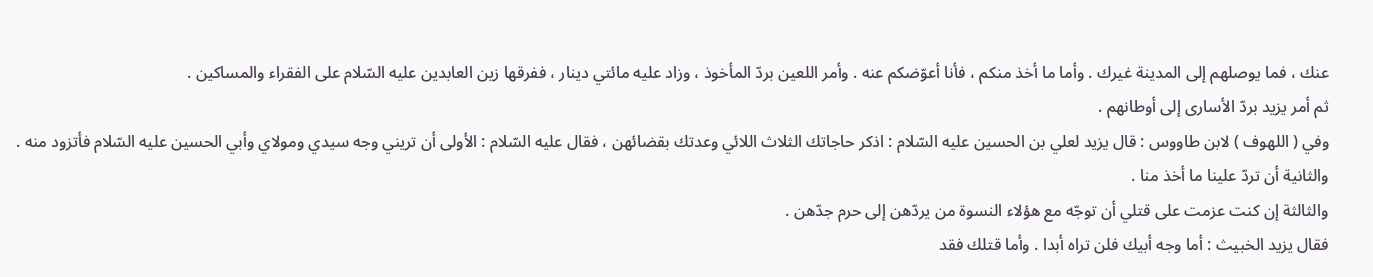عنك ، فما يوصلهم إلى المدينة غيرك . وأما ما أخذ منكم ، فأنا أعوّضكم عنه . وأمر اللعين بردّ المأخوذ ، وزاد عليه مائتي دينار ، ففرقها زين العابدين عليه السّلام على الفقراء والمساكين .
ثم أمر يزيد بردّ الأسارى إلى أوطانهم .
وفي ( اللهوف ) لابن طاووس : قال يزيد لعلي بن الحسين عليه السّلام : اذكر حاجاتك الثلاث اللائي وعدتك بقضائهن ، فقال عليه السّلام : الأولى أن تريني وجه سيدي ومولاي وأبي الحسين عليه السّلام فأتزود منه . والثانية أن تردّ علينا ما أخذ منا .
والثالثة إن كنت عزمت على قتلي أن توجّه مع هؤلاء النسوة من يردّهن إلى حرم جدّهن .
فقال يزيد الخبيث : أما وجه أبيك فلن تراه أبدا . وأما قتلك فقد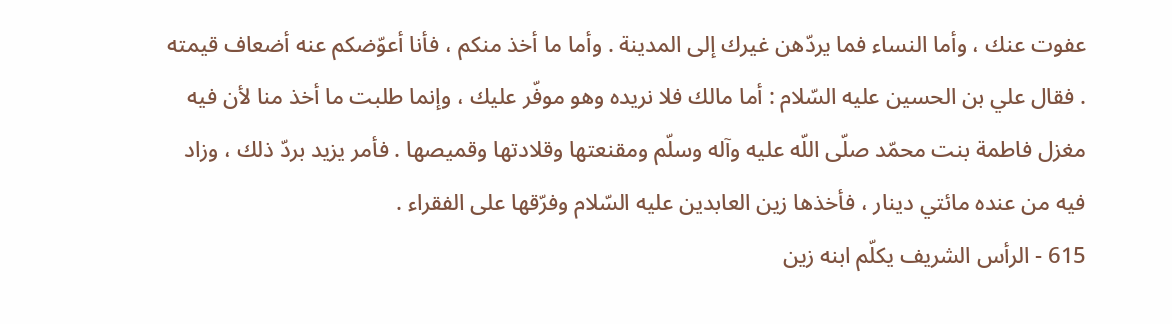عفوت عنك ، وأما النساء فما يردّهن غيرك إلى المدينة . وأما ما أخذ منكم ، فأنا أعوّضكم عنه أضعاف قيمته . فقال علي بن الحسين عليه السّلام : أما مالك فلا نريده وهو موفّر عليك ، وإنما طلبت ما أخذ منا لأن فيه مغزل فاطمة بنت محمّد صلّى اللّه عليه وآله وسلّم ومقنعتها وقلادتها وقميصها . فأمر يزيد بردّ ذلك ، وزاد فيه من عنده مائتي دينار ، فأخذها زين العابدين عليه السّلام وفرّقها على الفقراء .
615 - الرأس الشريف يكلّم ابنه زين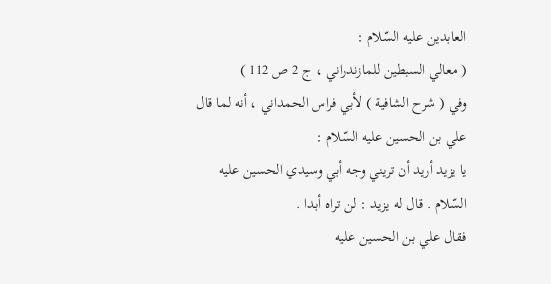العابدين عليه السّلام :
( معالي السبطين للمازندراني ، ج 2 ص 112 )
وفي ( شرح الشافية ) لأبي فراس الحمداني ، أنه لما قال علي بن الحسين عليه السّلام :
يا يزيد أريد أن تريني وجه أبي وسيدي الحسين عليه السّلام . قال له يزيد : لن تراه أبدا .
فقال علي بن الحسين عليه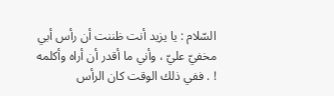السّلام : يا يزيد أنت ظننت أن رأس أبي مخفيّ عليّ ، وأني ما أقدر أن أراه وأكلمه ! . ففي ذلك الوقت كان الرأس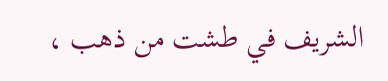الشريف في طشت من ذهب ،